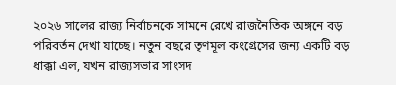২০২৬ সালের রাজ্য নির্বাচনকে সামনে রেখে রাজনৈতিক অঙ্গনে বড় পরিবর্তন দেখা যাচ্ছে। নতুন বছরে তৃণমূল কংগ্রেসের জন্য একটি বড় ধাক্কা এল, যখন রাজ্যসভার সাংসদ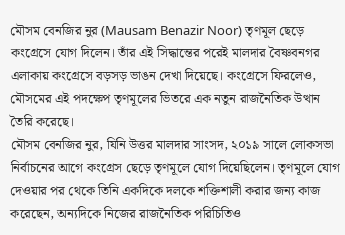মৌসম বেনজির নুর (Mausam Benazir Noor) তৃণমূল ছেড়ে কংগ্রেসে যোগ দিলেন। তাঁর এই সিদ্ধান্তের পরেই মালদার বৈষ্ণবনগর এলাকায় কংগ্রেসে বড়সড় ভাঙন দেখা দিয়েছে। কংগ্রেসে ফিরলেও, মৌসমের এই পদক্ষেপ তৃণমূলের ভিতরে এক নতুন রাজনৈতিক উত্থান তৈরি করেছে।
মৌসম বেনজির নুর, যিনি উত্তর মালদার সাংসদ, ২০১৯ সালে লোকসভা নির্বাচনের আগে কংগ্রেস ছেড়ে তৃণমূলে যোগ দিয়েছিলেন। তৃণমূলে যোগ দেওয়ার পর থেকে তিনি একদিকে দলকে শক্তিশালী করার জন্য কাজ করেছেন, অন্যদিকে নিজের রাজনৈতিক পরিচিতিও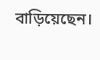বাড়িয়েছেন।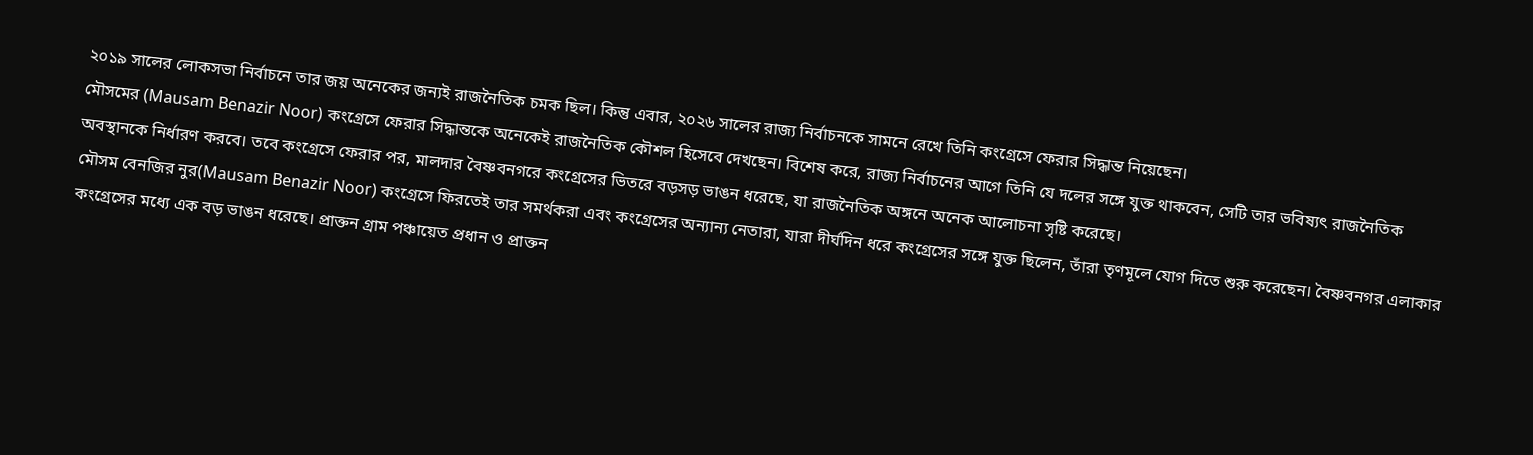২০১৯ সালের লোকসভা নির্বাচনে তার জয় অনেকের জন্যই রাজনৈতিক চমক ছিল। কিন্তু এবার, ২০২৬ সালের রাজ্য নির্বাচনকে সামনে রেখে তিনি কংগ্রেসে ফেরার সিদ্ধান্ত নিয়েছেন।
মৌসমের (Mausam Benazir Noor) কংগ্রেসে ফেরার সিদ্ধান্তকে অনেকেই রাজনৈতিক কৌশল হিসেবে দেখছেন। বিশেষ করে, রাজ্য নির্বাচনের আগে তিনি যে দলের সঙ্গে যুক্ত থাকবেন, সেটি তার ভবিষ্যৎ রাজনৈতিক অবস্থানকে নির্ধারণ করবে। তবে কংগ্রেসে ফেরার পর, মালদার বৈষ্ণবনগরে কংগ্রেসের ভিতরে বড়সড় ভাঙন ধরেছে, যা রাজনৈতিক অঙ্গনে অনেক আলোচনা সৃষ্টি করেছে।
মৌসম বেনজির নুর(Mausam Benazir Noor) কংগ্রেসে ফিরতেই তার সমর্থকরা এবং কংগ্রেসের অন্যান্য নেতারা, যারা দীর্ঘদিন ধরে কংগ্রেসের সঙ্গে যুক্ত ছিলেন, তাঁরা তৃণমূলে যোগ দিতে শুরু করেছেন। বৈষ্ণবনগর এলাকার কংগ্রেসের মধ্যে এক বড় ভাঙন ধরেছে। প্রাক্তন গ্রাম পঞ্চায়েত প্রধান ও প্রাক্তন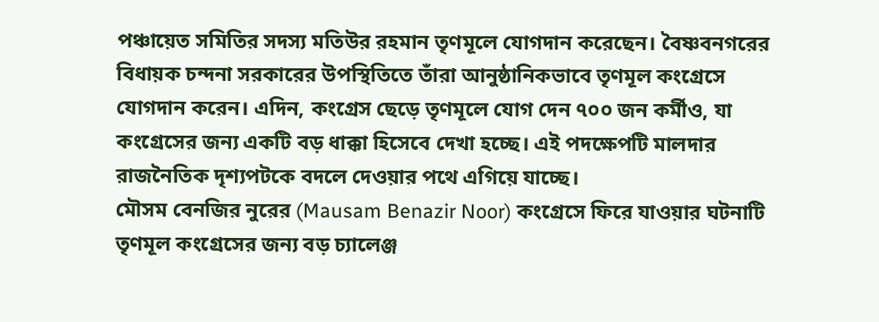পঞ্চায়েত সমিতির সদস্য মতিউর রহমান তৃণমূলে যোগদান করেছেন। বৈষ্ণবনগরের বিধায়ক চন্দনা সরকারের উপস্থিতিতে তাঁরা আনুষ্ঠানিকভাবে তৃণমূল কংগ্রেসে যোগদান করেন। এদিন, কংগ্রেস ছেড়ে তৃণমূলে যোগ দেন ৭০০ জন কর্মীও, যা কংগ্রেসের জন্য একটি বড় ধাক্কা হিসেবে দেখা হচ্ছে। এই পদক্ষেপটি মালদার রাজনৈতিক দৃশ্যপটকে বদলে দেওয়ার পথে এগিয়ে যাচ্ছে।
মৌসম বেনজির নুরের (Mausam Benazir Noor) কংগ্রেসে ফিরে যাওয়ার ঘটনাটি তৃণমূল কংগ্রেসের জন্য বড় চ্যালেঞ্জ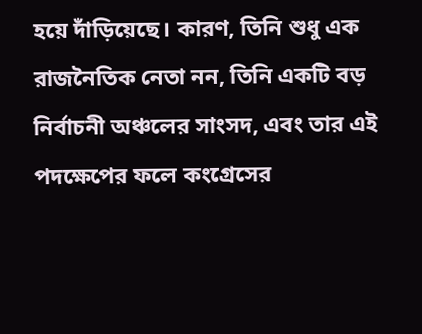হয়ে দাঁড়িয়েছে। কারণ, তিনি শুধু এক রাজনৈতিক নেতা নন, তিনি একটি বড় নির্বাচনী অঞ্চলের সাংসদ, এবং তার এই পদক্ষেপের ফলে কংগ্রেসের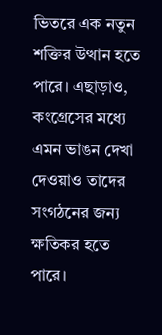ভিতরে এক নতুন শক্তির উত্থান হতে পারে। এছাড়াও, কংগ্রেসের মধ্যে এমন ভাঙন দেখা দেওয়াও তাদের সংগঠনের জন্য ক্ষতিকর হতে পারে।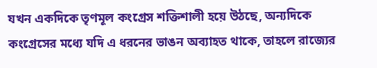যখন একদিকে তৃণমূল কংগ্রেস শক্তিশালী হয়ে উঠছে, অন্যদিকে কংগ্রেসের মধ্যে যদি এ ধরনের ভাঙন অব্যাহত থাকে, তাহলে রাজ্যের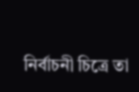নির্বাচনী চিত্রে তা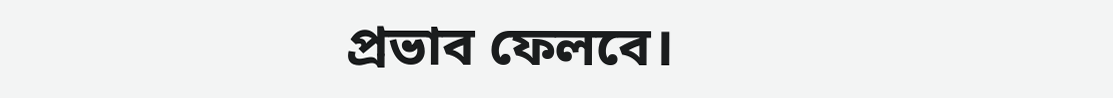প্রভাব ফেলবে।